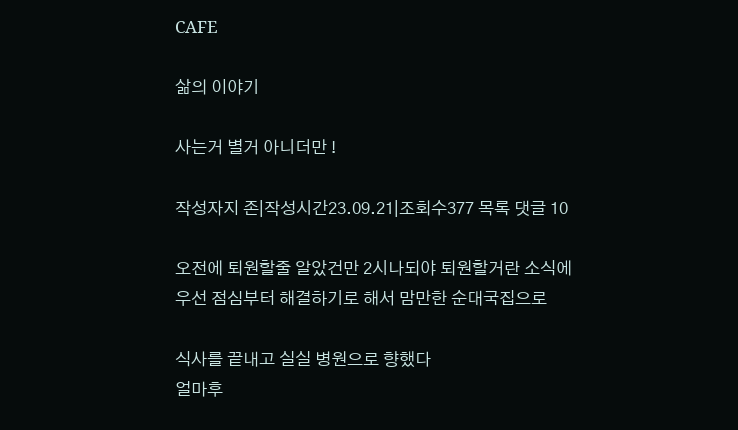CAFE

삶의 이야기

사는거 별거 아니더만 !

작성자지 존|작성시간23.09.21|조회수377 목록 댓글 10

오전에 퇴원할줄 알았건만 2시나되야 퇴원할거란 소식에
우선 점심부터 해결하기로 해서 맘만한 순대국집으로

식사를 끝내고 실실 병원으로 향했다
얼마후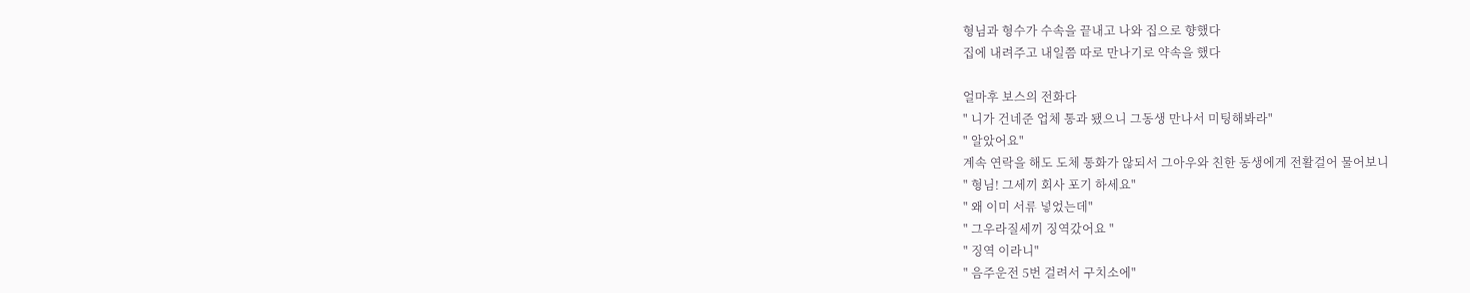형님과 형수가 수속을 끝내고 나와 집으로 향했다
집에 내려주고 내일쯤 따로 만나기로 약속을 했다

얼마후 보스의 전화다
" 니가 건네준 업체 통과 됐으니 그동생 만나서 미팅해봐라"
" 알았어요"
계속 연락을 해도 도체 통화가 않되서 그아우와 친한 동생에게 전활걸어 물어보니
" 형님! 그세끼 회사 포기 하세요"
" 왜 이미 서류 넣었는데"
" 그우라질세끼 징역갔어요 "
" 징역 이라니"
" 음주운전 5번 걸려서 구치소에"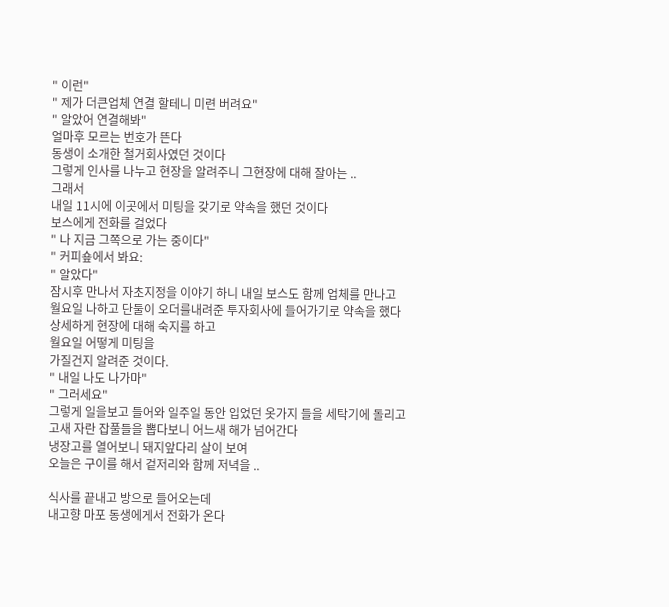" 이런"
" 제가 더큰업체 연결 할테니 미련 버려요"
" 알았어 연결해봐"
얼마후 모르는 번호가 뜬다
동생이 소개한 철거회사였던 것이다
그렇게 인사를 나누고 현장을 알려주니 그현장에 대해 잘아는 ..
그래서
내일 11시에 이곳에서 미팅을 갖기로 약속을 했던 것이다
보스에게 전화를 걸었다
" 나 지금 그쪽으로 가는 중이다"
" 커피숖에서 봐요:
" 알았다"
잠시후 만나서 자초지정을 이야기 하니 내일 보스도 함께 업체를 만나고
월요일 나하고 단둘이 오더를내려준 투자회사에 들어가기로 약속을 했다
상세하게 현장에 대해 숙지를 하고
월요일 어떻게 미팅을
가질건지 알려준 것이다.
" 내일 나도 나가마"
" 그러세요"
그렇게 일을보고 들어와 일주일 동안 입었던 옷가지 들을 세탁기에 돌리고
고새 자란 잡풀들을 뽑다보니 어느새 해가 넘어간다
냉장고를 열어보니 돼지앞다리 살이 보여
오늘은 구이를 해서 겉저리와 함께 저녁을 ..

식사를 끝내고 방으로 들어오는데
내고향 마포 동생에게서 전화가 온다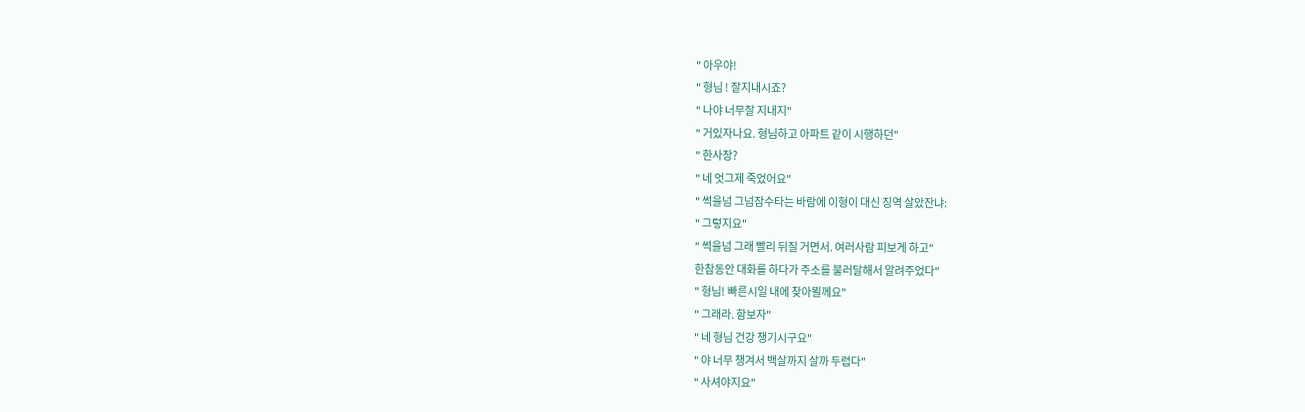" 아우야!
" 형님 ! 잘지내시죠?
" 나야 너무잘 지내지"
" 거있자나요. 형님하고 아파트 같이 시행하던"
" 한사장?
" 네 엇그제 죽었어요"
" 썩을넘 그넘잠수타는 바람에 이형이 대신 징역 살았잔냐:
" 그렇지요"
" 썩을넘 그래 빨리 뒤질 거면서. 여러사람 피보게 하고"
한참동안 대화를 하다가 주소를 불러달해서 알려주었다"
" 형님! 빠른시일 내에 찾아뵐께요"
" 그래라. 함보자"
" 네 형님 건강 챙기시구요"
" 야 너무 챙겨서 백살까지 살까 두렵다"
" 사셔야지요"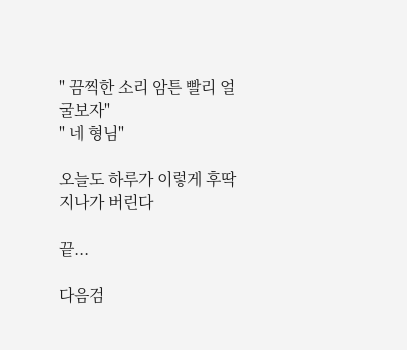" 끔찍한 소리 암튼 빨리 얼굴보자"
" 네 형님"

오늘도 하루가 이렇게 후딱 지나가 버린다

끝...

다음검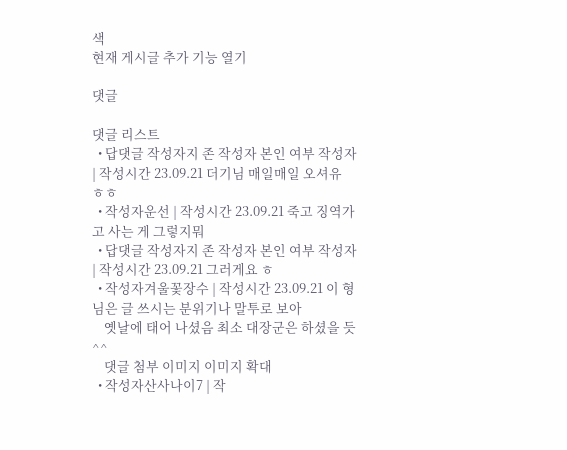색
현재 게시글 추가 기능 열기

댓글

댓글 리스트
  • 답댓글 작성자지 존 작성자 본인 여부 작성자 | 작성시간 23.09.21 더기님 매일매일 오셔유 ㅎㅎ
  • 작성자운선 | 작성시간 23.09.21 죽고 징역가고 사는 게 그렇지뭐
  • 답댓글 작성자지 존 작성자 본인 여부 작성자 | 작성시간 23.09.21 그러게요 ㅎ
  • 작성자겨울꽃장수 | 작성시간 23.09.21 이 형님은 글 쓰시는 분위기나 말투로 보아
    옛날에 태어 나셨음 최소 대장군은 하셨을 듯 ^^
    댓글 첨부 이미지 이미지 확대
  • 작성자산사나이7 | 작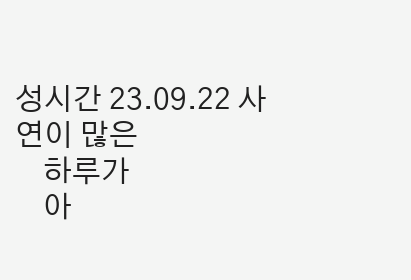성시간 23.09.22 사연이 많은
    하루가
    아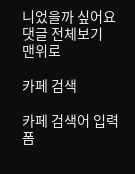니었을까 싶어요
댓글 전체보기
맨위로

카페 검색

카페 검색어 입력폼